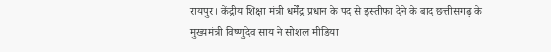रायपुर। केंद्रीय शिक्षा मंत्री धर्मेंद्र प्रधान के पद से इस्तीफा देने के बाद छत्तीसगढ़ के मुख्यमंत्री विष्णुदेव साय ने सोशल मीडिया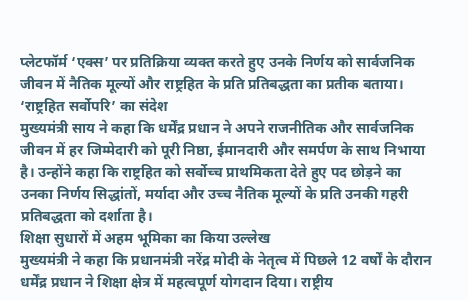प्लेटफॉर्म ‘एक्स’ पर प्रतिक्रिया व्यक्त करते हुए उनके निर्णय को सार्वजनिक जीवन में नैतिक मूल्यों और राष्ट्रहित के प्रति प्रतिबद्धता का प्रतीक बताया।
‘राष्ट्रहित सर्वोपरि’ का संदेश
मुख्यमंत्री साय ने कहा कि धर्मेंद्र प्रधान ने अपने राजनीतिक और सार्वजनिक जीवन में हर जिम्मेदारी को पूरी निष्ठा, ईमानदारी और समर्पण के साथ निभाया है। उन्होंने कहा कि राष्ट्रहित को सर्वोच्च प्राथमिकता देते हुए पद छोड़ने का उनका निर्णय सिद्धांतों, मर्यादा और उच्च नैतिक मूल्यों के प्रति उनकी गहरी प्रतिबद्धता को दर्शाता है।
शिक्षा सुधारों में अहम भूमिका का किया उल्लेख
मुख्यमंत्री ने कहा कि प्रधानमंत्री नरेंद्र मोदी के नेतृत्व में पिछले 12 वर्षों के दौरान धर्मेंद्र प्रधान ने शिक्षा क्षेत्र में महत्वपूर्ण योगदान दिया। राष्ट्रीय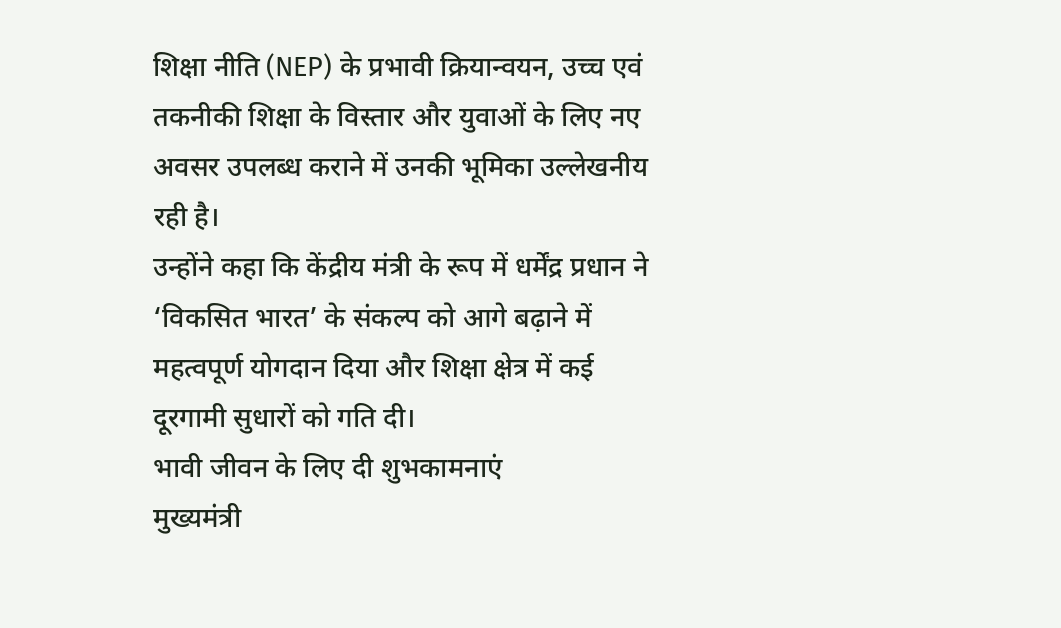शिक्षा नीति (NEP) के प्रभावी क्रियान्वयन, उच्च एवं तकनीकी शिक्षा के विस्तार और युवाओं के लिए नए अवसर उपलब्ध कराने में उनकी भूमिका उल्लेखनीय रही है।
उन्होंने कहा कि केंद्रीय मंत्री के रूप में धर्मेंद्र प्रधान ने ‘विकसित भारत’ के संकल्प को आगे बढ़ाने में महत्वपूर्ण योगदान दिया और शिक्षा क्षेत्र में कई दूरगामी सुधारों को गति दी।
भावी जीवन के लिए दी शुभकामनाएं
मुख्यमंत्री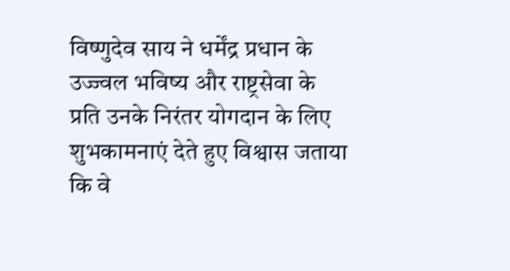विष्णुदेव साय ने धर्मेंद्र प्रधान के उज्ज्वल भविष्य और राष्ट्रसेवा के प्रति उनके निरंतर योगदान के लिए शुभकामनाएं देते हुए विश्वास जताया कि वे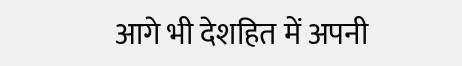आगे भी देशहित में अपनी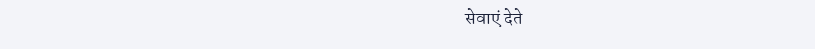सेवाएं देते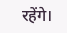रहेंगे।